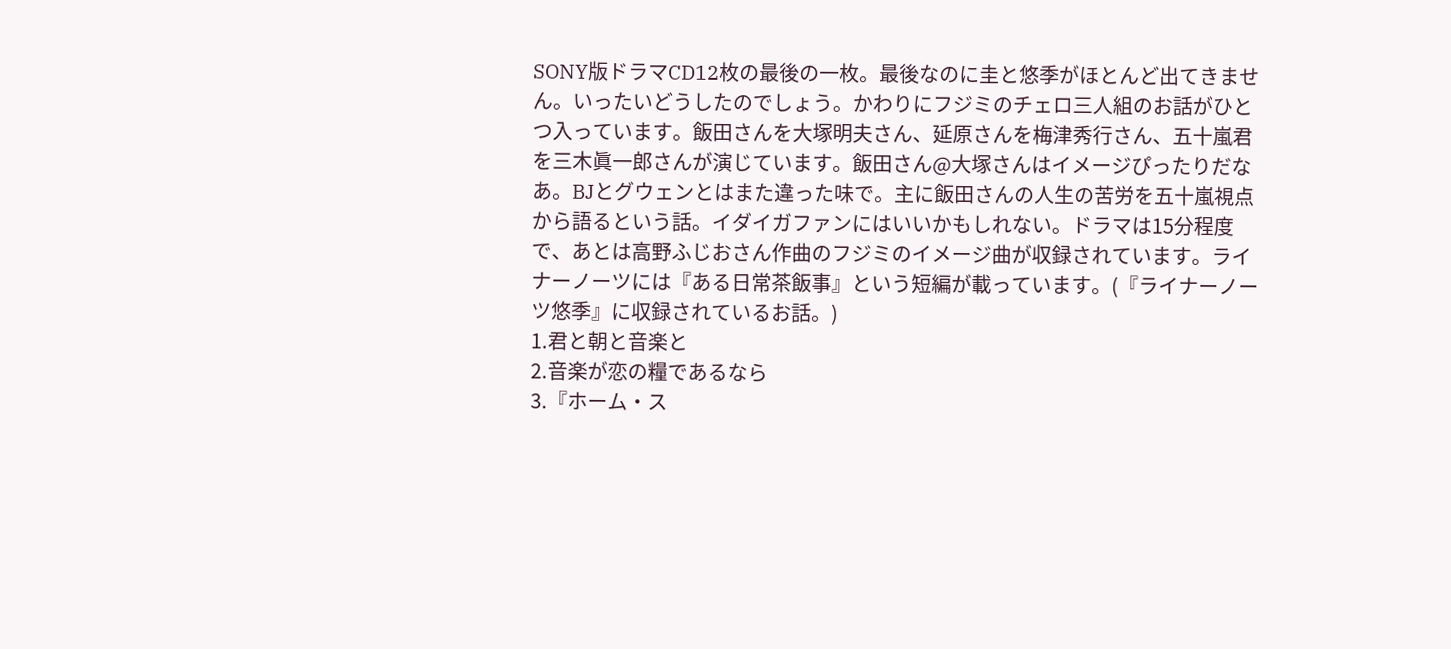SONY版ドラマCD12枚の最後の一枚。最後なのに圭と悠季がほとんど出てきません。いったいどうしたのでしょう。かわりにフジミのチェロ三人組のお話がひとつ入っています。飯田さんを大塚明夫さん、延原さんを梅津秀行さん、五十嵐君を三木眞一郎さんが演じています。飯田さん@大塚さんはイメージぴったりだなあ。BJとグウェンとはまた違った味で。主に飯田さんの人生の苦労を五十嵐視点から語るという話。イダイガファンにはいいかもしれない。ドラマは15分程度で、あとは高野ふじおさん作曲のフジミのイメージ曲が収録されています。ライナーノーツには『ある日常茶飯事』という短編が載っています。(『ライナーノーツ悠季』に収録されているお話。)
1.君と朝と音楽と
2.音楽が恋の糧であるなら
3.『ホーム・ス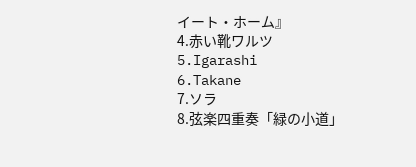イート・ホーム』
4.赤い靴ワルツ
5.Igarashi
6.Takane
7.ソラ
8.弦楽四重奏「緑の小道」